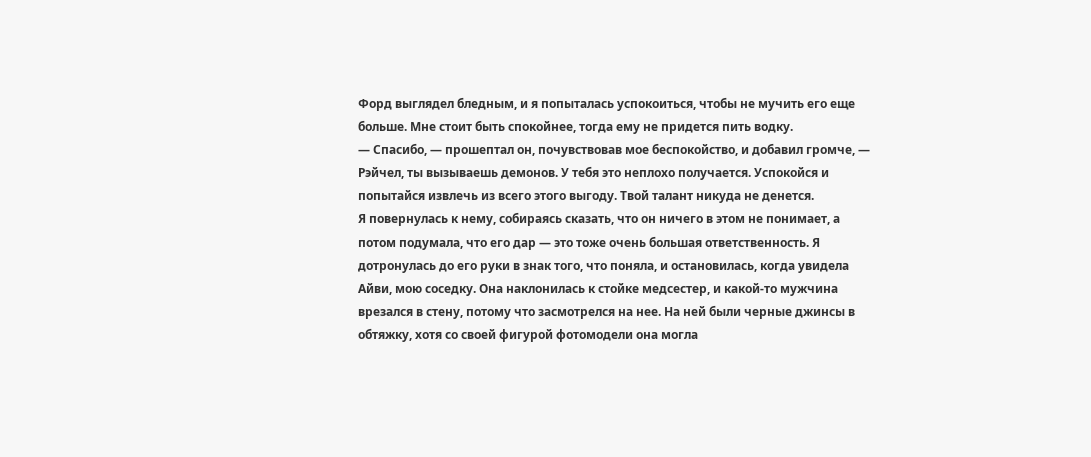Форд выглядел бледным, и я попыталась успокоиться, чтобы не мучить его еще больше. Мне стоит быть спокойнее, тогда ему не придется пить водку.
— Спасибо, — прошептал он, почувствовав мое беспокойство, и добавил громче, — Рэйчел, ты вызываешь демонов. У тебя это неплохо получается. Успокойся и попытайся извлечь из всего этого выгоду. Твой талант никуда не денется.
Я повернулась к нему, собираясь сказать, что он ничего в этом не понимает, а потом подумала, что его дар — это тоже очень большая ответственность. Я дотронулась до его руки в знак того, что поняла, и остановилась, когда увидела Айви, мою соседку. Она наклонилась к стойке медсестер, и какой-то мужчина врезался в стену, потому что засмотрелся на нее. На ней были черные джинсы в обтяжку, хотя со своей фигурой фотомодели она могла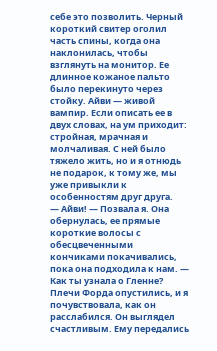себе это позволить. Черный короткий свитер оголил часть спины, когда она наклонилась, чтобы взглянуть на монитор. Ее длинное кожаное пальто было перекинуто через стойку. Айви — живой вампир. Если описать ее в двух словах, на ум приходит: стройная, мрачная и молчаливая. С ней было тяжело жить, но и я отнюдь не подарок, к тому же, мы уже привыкли к особенностям друг друга.
— Айви! — Позвала я. Она обернулась, ее прямые короткие волосы с обесцвеченными кончиками покачивались, пока она подходила к нам. — Как ты узнала о Гленне?
Плечи Форда опустились, и я почувствовала, как он расслабился. Он выглядел счастливым. Ему передались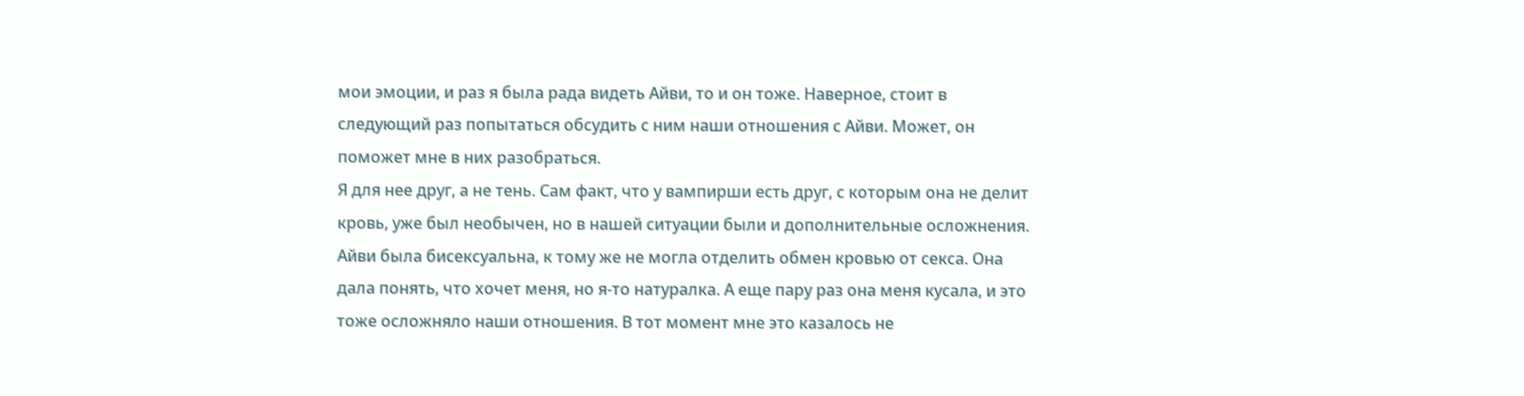мои эмоции, и раз я была рада видеть Айви, то и он тоже. Наверное, стоит в следующий раз попытаться обсудить с ним наши отношения с Айви. Может, он поможет мне в них разобраться.
Я для нее друг, а не тень. Сам факт, что у вампирши есть друг, с которым она не делит кровь, уже был необычен, но в нашей ситуации были и дополнительные осложнения. Айви была бисексуальна, к тому же не могла отделить обмен кровью от секса. Она дала понять, что хочет меня, но я-то натуралка. А еще пару раз она меня кусала, и это тоже осложняло наши отношения. В тот момент мне это казалось не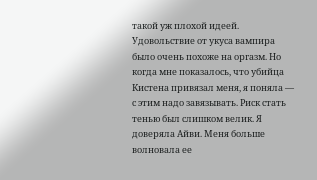такой уж плохой идеей. Удовольствие от укуса вампира было очень похоже на оргазм. Но когда мне показалось, что убийца Кистена привязал меня, я поняла — с этим надо завязывать. Риск стать тенью был слишком велик. Я доверяла Айви. Меня больше волновала ее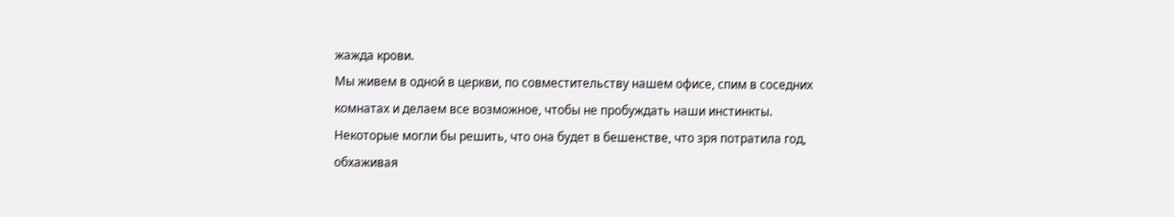жажда крови.
Мы живем в одной в церкви, по совместительству нашем офисе, спим в соседних комнатах и делаем все возможное, чтобы не пробуждать наши инстинкты. Некоторые могли бы решить, что она будет в бешенстве, что зря потратила год, обхаживая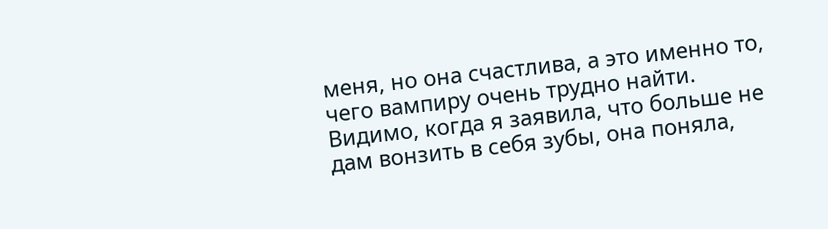меня, но она счастлива, а это именно то, чего вампиру очень трудно найти. Видимо, когда я заявила, что больше не дам вонзить в себя зубы, она поняла,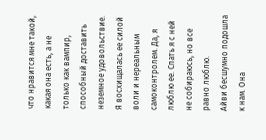что нравится мне такой, какая она есть, а не только как вампир, способный доставить неземное удовольствие. Я восхищалась ее силой воли и нереальным самоконтролем. Да, я люблю ее. Спать я с ней не собираюсь, но все равно люблю.
Айви бесшумно подошла к нам. Она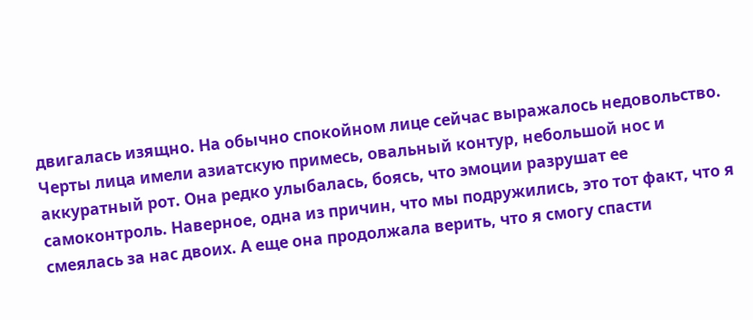двигалась изящно. На обычно спокойном лице сейчас выражалось недовольство. Черты лица имели азиатскую примесь, овальный контур, небольшой нос и аккуратный рот. Она редко улыбалась, боясь, что эмоции разрушат ее самоконтроль. Наверное, одна из причин, что мы подружились, это тот факт, что я смеялась за нас двоих. А еще она продолжала верить, что я смогу спасти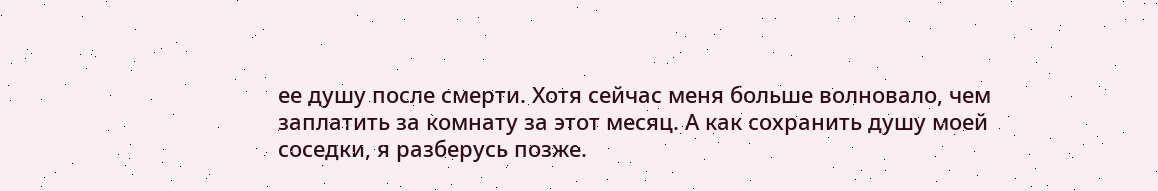ее душу после смерти. Хотя сейчас меня больше волновало, чем заплатить за комнату за этот месяц. А как сохранить душу моей соседки, я разберусь позже.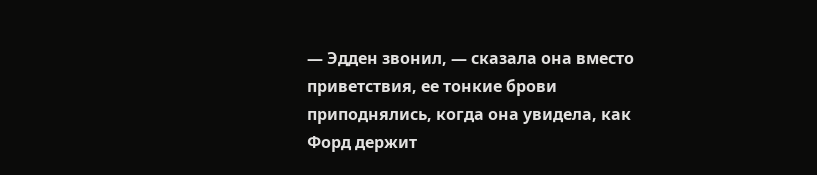— Эдден звонил, — сказала она вместо приветствия, ее тонкие брови приподнялись, когда она увидела, как Форд держит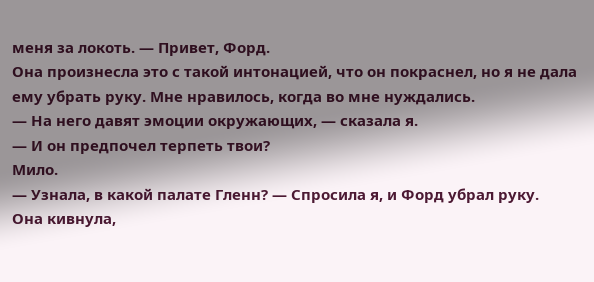меня за локоть. — Привет, Форд.
Она произнесла это с такой интонацией, что он покраснел, но я не дала ему убрать руку. Мне нравилось, когда во мне нуждались.
— На него давят эмоции окружающих, — сказала я.
— И он предпочел терпеть твои?
Мило.
— Узнала, в какой палате Гленн? — Спросила я, и Форд убрал руку.
Она кивнула,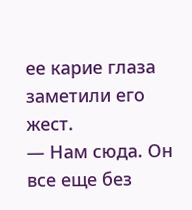ее карие глаза заметили его жест.
— Нам сюда. Он все еще без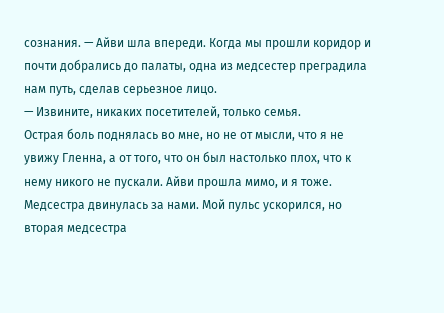сознания. — Айви шла впереди. Когда мы прошли коридор и почти добрались до палаты, одна из медсестер преградила нам путь, сделав серьезное лицо.
— Извините, никаких посетителей, только семья.
Острая боль поднялась во мне, но не от мысли, что я не увижу Гленна, а от того, что он был настолько плох, что к нему никого не пускали. Айви прошла мимо, и я тоже.
Медсестра двинулась за нами. Мой пульс ускорился, но вторая медсестра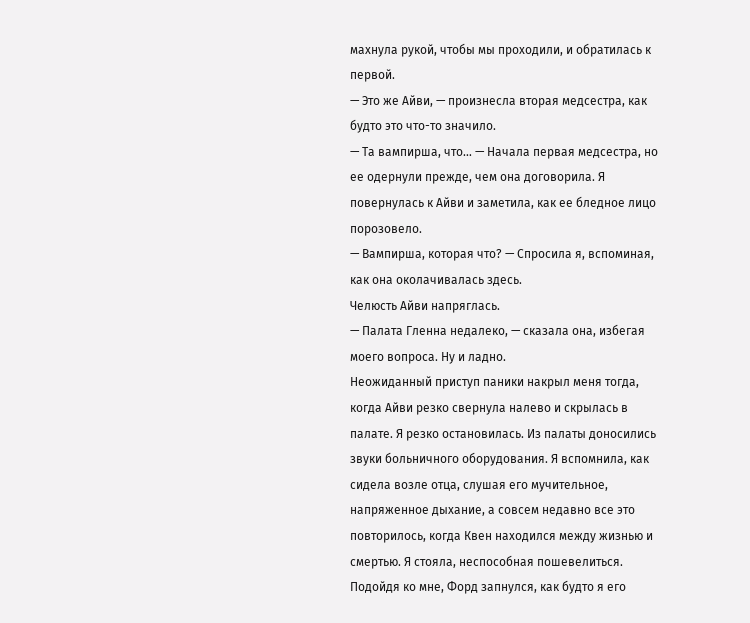махнула рукой, чтобы мы проходили, и обратилась к первой.
— Это же Айви, — произнесла вторая медсестра, как будто это что-то значило.
— Та вампирша, что… — Начала первая медсестра, но ее одернули прежде, чем она договорила. Я повернулась к Айви и заметила, как ее бледное лицо порозовело.
— Вампирша, которая что? — Спросила я, вспоминая, как она околачивалась здесь.
Челюсть Айви напряглась.
— Палата Гленна недалеко, — сказала она, избегая моего вопроса. Ну и ладно.
Неожиданный приступ паники накрыл меня тогда, когда Айви резко свернула налево и скрылась в палате. Я резко остановилась. Из палаты доносились звуки больничного оборудования. Я вспомнила, как сидела возле отца, слушая его мучительное, напряженное дыхание, а совсем недавно все это повторилось, когда Квен находился между жизнью и смертью. Я стояла, неспособная пошевелиться. Подойдя ко мне, Форд запнулся, как будто я его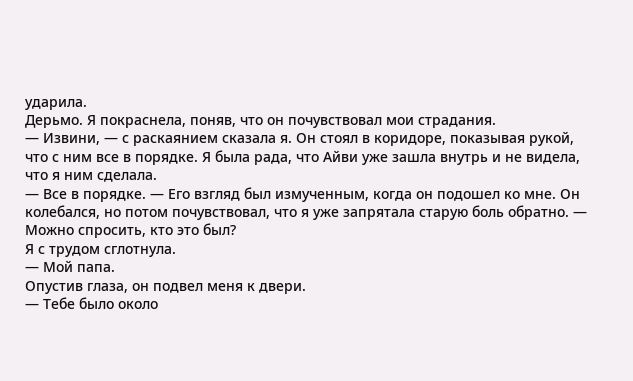ударила.
Дерьмо. Я покраснела, поняв, что он почувствовал мои страдания.
— Извини, — с раскаянием сказала я. Он стоял в коридоре, показывая рукой, что с ним все в порядке. Я была рада, что Айви уже зашла внутрь и не видела, что я ним сделала.
— Все в порядке. — Его взгляд был измученным, когда он подошел ко мне. Он колебался, но потом почувствовал, что я уже запрятала старую боль обратно. — Можно спросить, кто это был?
Я с трудом сглотнула.
— Мой папа.
Опустив глаза, он подвел меня к двери.
— Тебе было около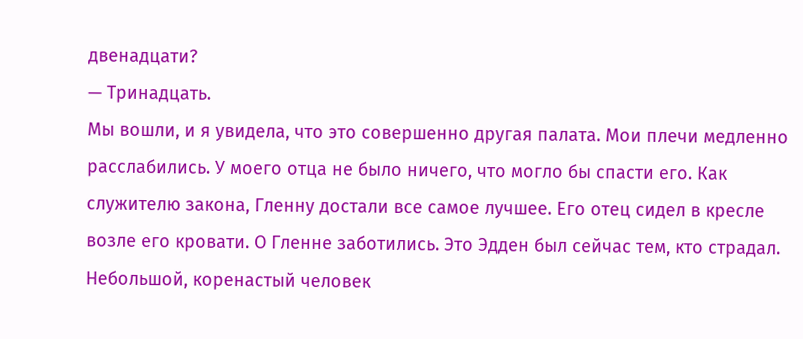двенадцати?
— Тринадцать.
Мы вошли, и я увидела, что это совершенно другая палата. Мои плечи медленно расслабились. У моего отца не было ничего, что могло бы спасти его. Как служителю закона, Гленну достали все самое лучшее. Его отец сидел в кресле возле его кровати. О Гленне заботились. Это Эдден был сейчас тем, кто страдал.
Небольшой, коренастый человек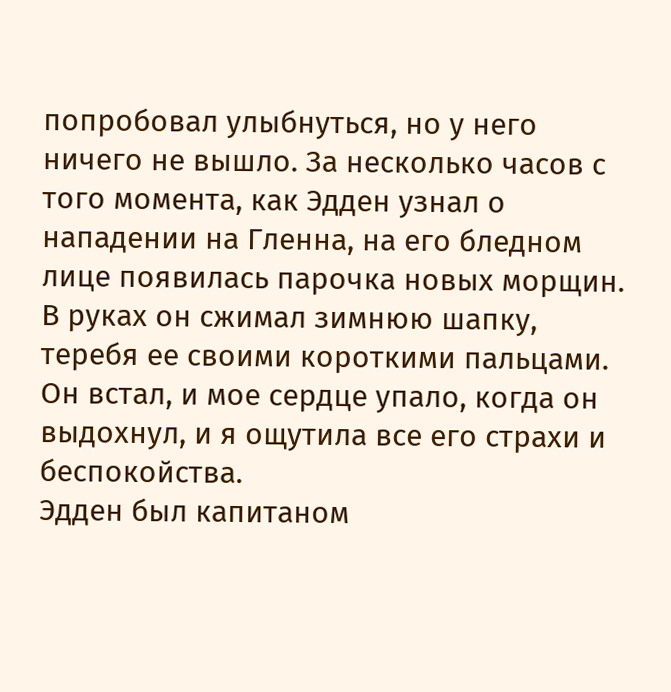попробовал улыбнуться, но у него ничего не вышло. За несколько часов с того момента, как Эдден узнал о нападении на Гленна, на его бледном лице появилась парочка новых морщин. В руках он сжимал зимнюю шапку, теребя ее своими короткими пальцами. Он встал, и мое сердце упало, когда он выдохнул, и я ощутила все его страхи и беспокойства.
Эдден был капитаном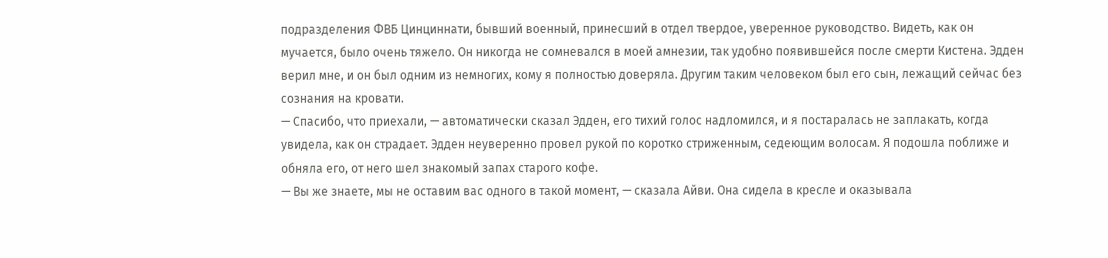подразделения ФВБ Цинциннати, бывший военный, принесший в отдел твердое, уверенное руководство. Видеть, как он мучается, было очень тяжело. Он никогда не сомневался в моей амнезии, так удобно появившейся после смерти Кистена. Эдден верил мне, и он был одним из немногих, кому я полностью доверяла. Другим таким человеком был его сын, лежащий сейчас без сознания на кровати.
— Спасибо, что приехали, — автоматически сказал Эдден, его тихий голос надломился, и я постаралась не заплакать, когда увидела, как он страдает. Эдден неуверенно провел рукой по коротко стриженным, седеющим волосам. Я подошла поближе и обняла его, от него шел знакомый запах старого кофе.
— Вы же знаете, мы не оставим вас одного в такой момент, — сказала Айви. Она сидела в кресле и оказывала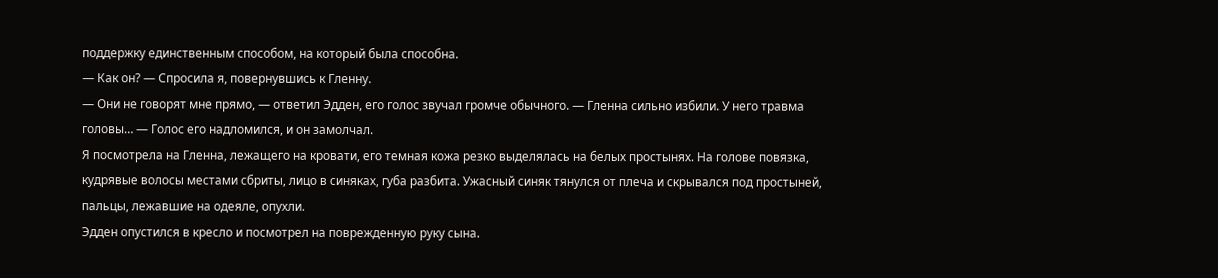поддержку единственным способом, на который была способна.
— Как он? — Спросила я, повернувшись к Гленну.
— Они не говорят мне прямо, — ответил Эдден, его голос звучал громче обычного. — Гленна сильно избили. У него травма головы… — Голос его надломился, и он замолчал.
Я посмотрела на Гленна, лежащего на кровати, его темная кожа резко выделялась на белых простынях. На голове повязка, кудрявые волосы местами сбриты, лицо в синяках, губа разбита. Ужасный синяк тянулся от плеча и скрывался под простыней, пальцы, лежавшие на одеяле, опухли.
Эдден опустился в кресло и посмотрел на поврежденную руку сына.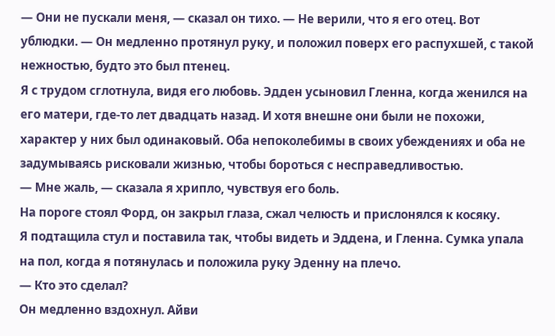— Они не пускали меня, — сказал он тихо. — Не верили, что я его отец. Вот ублюдки. — Он медленно протянул руку, и положил поверх его распухшей, с такой нежностью, будто это был птенец.
Я с трудом сглотнула, видя его любовь. Эдден усыновил Гленна, когда женился на его матери, где-то лет двадцать назад. И хотя внешне они были не похожи, характер у них был одинаковый. Оба непоколебимы в своих убеждениях и оба не задумываясь рисковали жизнью, чтобы бороться с несправедливостью.
— Мне жаль, — сказала я хрипло, чувствуя его боль.
На пороге стоял Форд, он закрыл глаза, сжал челюсть и прислонялся к косяку.
Я подтащила стул и поставила так, чтобы видеть и Эддена, и Гленна. Сумка упала на пол, когда я потянулась и положила руку Эденну на плечо.
— Кто это сделал?
Он медленно вздохнул. Айви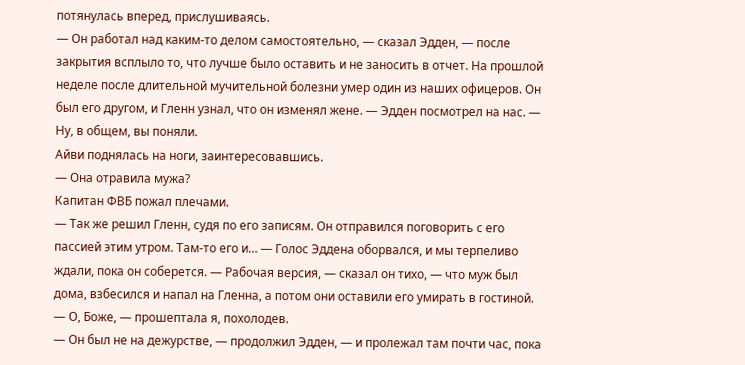потянулась вперед, прислушиваясь.
— Он работал над каким-то делом самостоятельно, — сказал Эдден, — после закрытия всплыло то, что лучше было оставить и не заносить в отчет. На прошлой неделе после длительной мучительной болезни умер один из наших офицеров. Он был его другом, и Гленн узнал, что он изменял жене. — Эдден посмотрел на нас. — Ну, в общем, вы поняли.
Айви поднялась на ноги, заинтересовавшись.
— Она отравила мужа?
Капитан ФВБ пожал плечами.
— Так же решил Гленн, судя по его записям. Он отправился поговорить с его пассией этим утром. Там-то его и… — Голос Эддена оборвался, и мы терпеливо ждали, пока он соберется. — Рабочая версия, — сказал он тихо, — что муж был дома, взбесился и напал на Гленна, а потом они оставили его умирать в гостиной.
— О, Боже, — прошептала я, похолодев.
— Он был не на дежурстве, — продолжил Эдден, — и пролежал там почти час, пока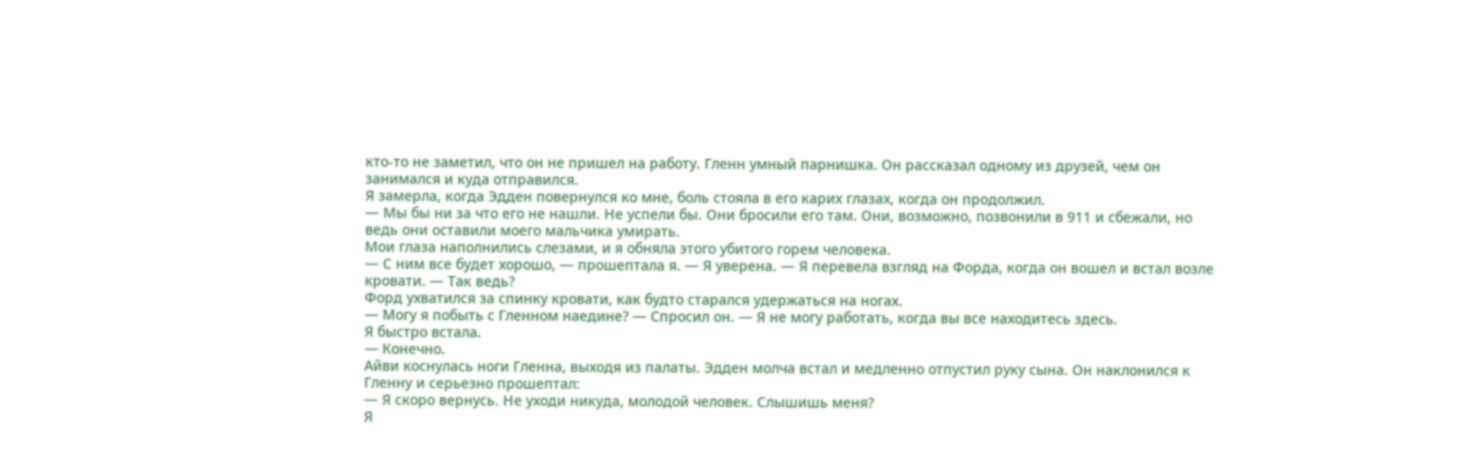кто-то не заметил, что он не пришел на работу. Гленн умный парнишка. Он рассказал одному из друзей, чем он занимался и куда отправился.
Я замерла, когда Эдден повернулся ко мне, боль стояла в его карих глазах, когда он продолжил.
— Мы бы ни за что его не нашли. Не успели бы. Они бросили его там. Они, возможно, позвонили в 911 и сбежали, но ведь они оставили моего мальчика умирать.
Мои глаза наполнились слезами, и я обняла этого убитого горем человека.
— С ним все будет хорошо, — прошептала я. — Я уверена. — Я перевела взгляд на Форда, когда он вошел и встал возле кровати. — Так ведь?
Форд ухватился за спинку кровати, как будто старался удержаться на ногах.
— Могу я побыть с Гленном наедине? — Спросил он. — Я не могу работать, когда вы все находитесь здесь.
Я быстро встала.
— Конечно.
Айви коснулась ноги Гленна, выходя из палаты. Эдден молча встал и медленно отпустил руку сына. Он наклонился к Гленну и серьезно прошептал:
— Я скоро вернусь. Не уходи никуда, молодой человек. Слышишь меня?
Я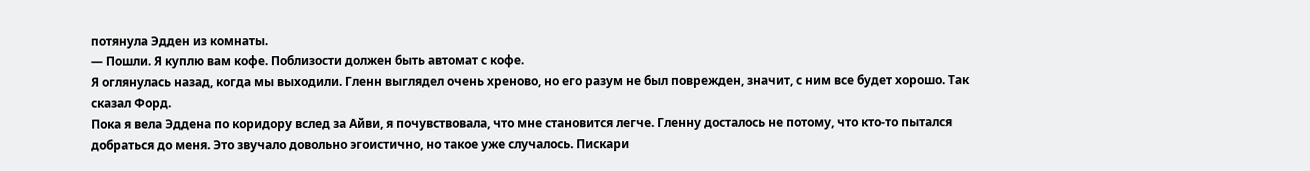потянула Эдден из комнаты.
— Пошли. Я куплю вам кофе. Поблизости должен быть автомат с кофе.
Я оглянулась назад, когда мы выходили. Гленн выглядел очень хреново, но его разум не был поврежден, значит, с ним все будет хорошо. Так сказал Форд.
Пока я вела Эддена по коридору вслед за Айви, я почувствовала, что мне становится легче. Гленну досталось не потому, что кто-то пытался добраться до меня. Это звучало довольно эгоистично, но такое уже случалось. Пискари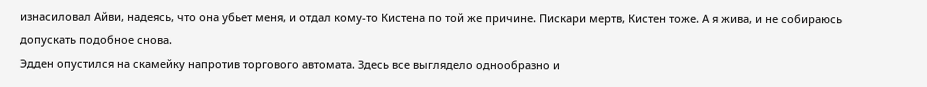изнасиловал Айви, надеясь, что она убьет меня, и отдал кому-то Кистена по той же причине. Пискари мертв, Кистен тоже. А я жива, и не собираюсь допускать подобное снова.
Эдден опустился на скамейку напротив торгового автомата. Здесь все выглядело однообразно и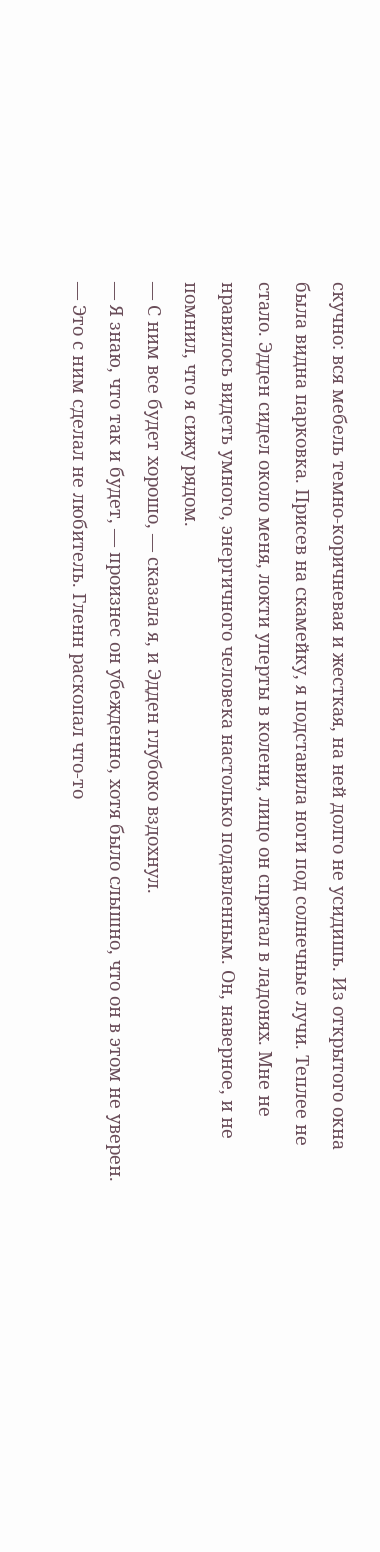скучно: вся мебель темно-коричневая и жесткая, на ней долго не усидишь. Из открытого окна была видна парковка. Присев на скамейку, я подставила ноги под солнечные лучи. Теплее не стало. Эдден сидел около меня, локти уперты в колени, лицо он спрятал в ладонях. Мне не нравилось видеть умного, энергичного человека настолько подавленным. Он, наверное, и не помнил, что я сижу рядом.
— С ним все будет хорошо, — сказала я, и Эдден глубоко вздохнул.
— Я знаю, что так и будет, — произнес он убежденно, хотя было слышно, что он в этом не уверен. — Это с ним сделал не любитель. Гленн раскопал что-то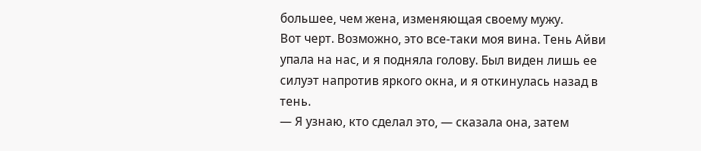большее, чем жена, изменяющая своему мужу.
Вот черт. Возможно, это все-таки моя вина. Тень Айви упала на нас, и я подняла голову. Был виден лишь ее силуэт напротив яркого окна, и я откинулась назад в тень.
— Я узнаю, кто сделал это, — сказала она, затем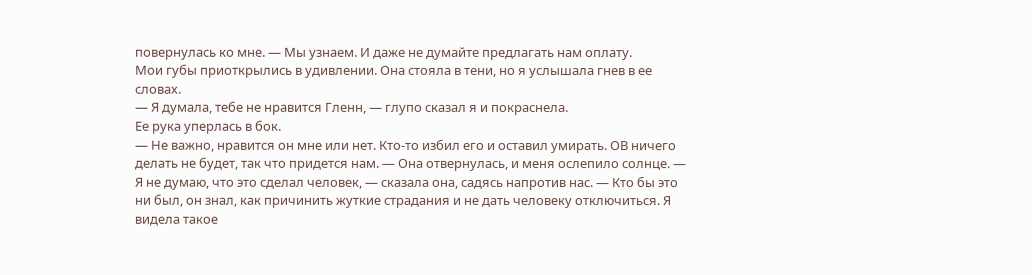повернулась ко мне. — Мы узнаем. И даже не думайте предлагать нам оплату.
Мои губы приоткрылись в удивлении. Она стояла в тени, но я услышала гнев в ее словах.
— Я думала, тебе не нравится Гленн, — глупо сказал я и покраснела.
Ее рука уперлась в бок.
— Не важно, нравится он мне или нет. Кто-то избил его и оставил умирать. ОВ ничего делать не будет, так что придется нам. — Она отвернулась, и меня ослепило солнце. — Я не думаю, что это сделал человек, — сказала она, садясь напротив нас. — Кто бы это ни был, он знал, как причинить жуткие страдания и не дать человеку отключиться. Я видела такое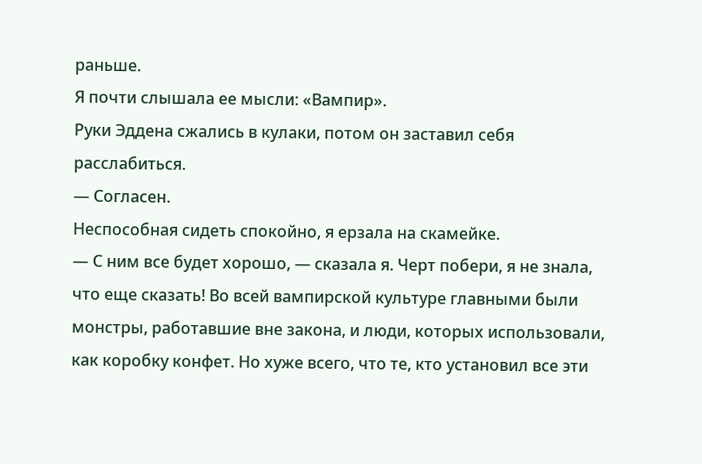раньше.
Я почти слышала ее мысли: «Вампир».
Руки Эддена сжались в кулаки, потом он заставил себя расслабиться.
— Согласен.
Неспособная сидеть спокойно, я ерзала на скамейке.
— С ним все будет хорошо, — сказала я. Черт побери, я не знала, что еще сказать! Во всей вампирской культуре главными были монстры, работавшие вне закона, и люди, которых использовали, как коробку конфет. Но хуже всего, что те, кто установил все эти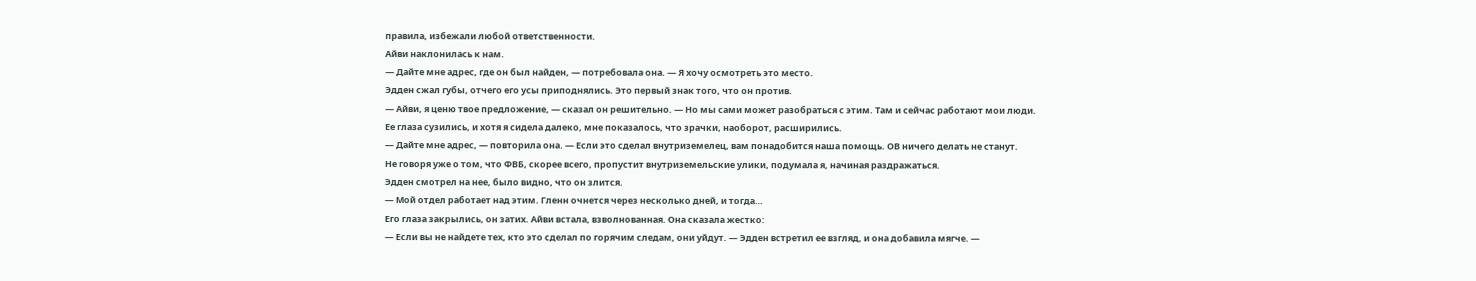правила, избежали любой ответственности.
Айви наклонилась к нам.
— Дайте мне адрес, где он был найден, — потребовала она. — Я хочу осмотреть это место.
Эдден сжал губы, отчего его усы приподнялись. Это первый знак того, что он против.
— Айви, я ценю твое предложение, — сказал он решительно. — Но мы сами может разобраться с этим. Там и сейчас работают мои люди.
Ее глаза сузились, и хотя я сидела далеко, мне показалось, что зрачки, наоборот, расширились.
— Дайте мне адрес, — повторила она. — Если это сделал внутриземелец, вам понадобится наша помощь. ОВ ничего делать не станут.
Не говоря уже о том, что ФВБ, скорее всего, пропустит внутриземельские улики, подумала я, начиная раздражаться.
Эдден смотрел на нее, было видно, что он злится.
— Мой отдел работает над этим. Гленн очнется через несколько дней, и тогда…
Его глаза закрылись, он затих. Айви встала, взволнованная. Она сказала жестко:
— Если вы не найдете тех, кто это сделал по горячим следам, они уйдут. — Эдден встретил ее взгляд, и она добавила мягче. —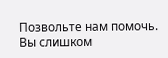Позвольте нам помочь. Вы слишком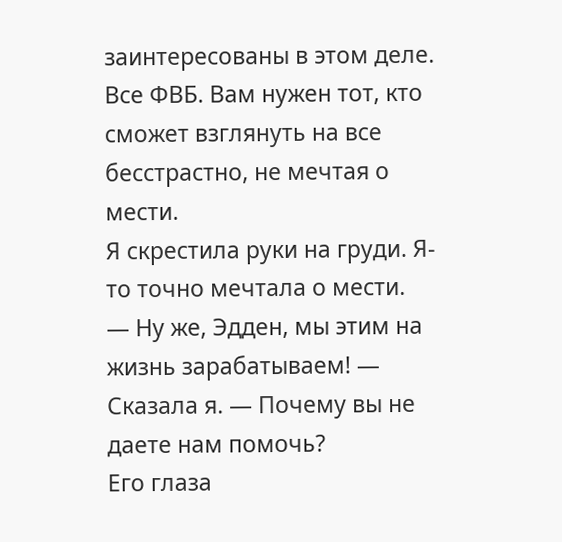заинтересованы в этом деле. Все ФВБ. Вам нужен тот, кто сможет взглянуть на все бесстрастно, не мечтая о мести.
Я скрестила руки на груди. Я-то точно мечтала о мести.
— Ну же, Эдден, мы этим на жизнь зарабатываем! — Сказала я. — Почему вы не даете нам помочь?
Его глаза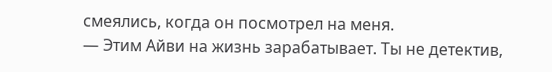смеялись, когда он посмотрел на меня.
— Этим Айви на жизнь зарабатывает. Ты не детектив,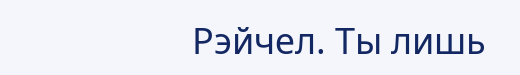Рэйчел. Ты лишь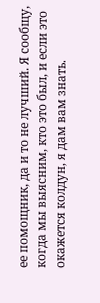ее помощник, да и то не лучший. Я сообщу, когда мы выясним, кто это был, и если это окажется колдун, я дам вам знать.